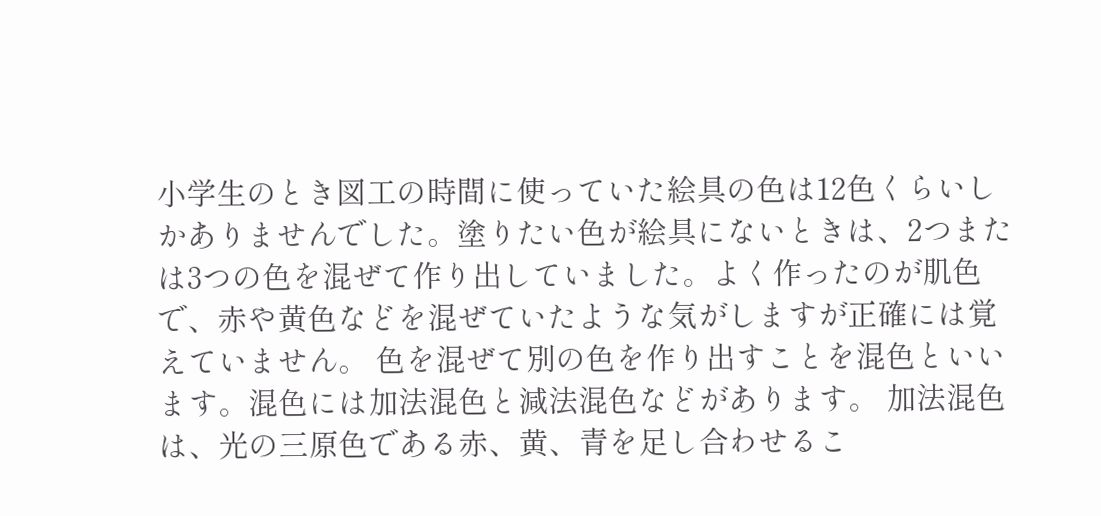小学生のとき図工の時間に使っていた絵具の色は12色くらいしかありませんでした。塗りたい色が絵具にないときは、2つまたは3つの色を混ぜて作り出していました。よく作ったのが肌色で、赤や黄色などを混ぜていたような気がしますが正確には覚えていません。 色を混ぜて別の色を作り出すことを混色といいます。混色には加法混色と減法混色などがあります。 加法混色は、光の三原色である赤、黄、青を足し合わせるこ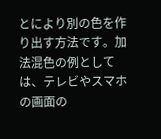とにより別の色を作り出す方法です。加法混色の例としては、テレビやスマホの画面の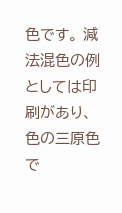色です。 減法混色の例としては印刷があり、色の三原色で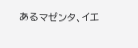あるマゼンタ、イエ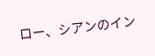ロー、シアンのイン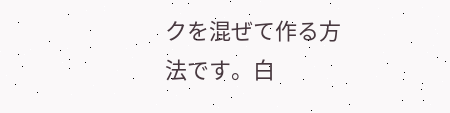クを混ぜて作る方法です。白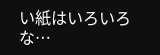い紙はいろいろな…